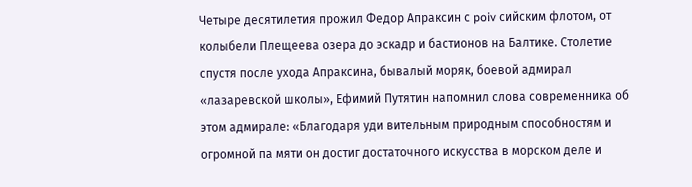Четыре десятилетия прожил Федор Апраксин с poiv сийским флотом, от колыбели Плещеева озера до эскадр и бастионов на Балтике. Столетие спустя после ухода Апраксина, бывалый моряк, боевой адмирал «лазаревской школы», Ефимий Путятин напомнил слова современника об этом адмирале: «Благодаря уди вительным природным способностям и огромной па мяти он достиг достаточного искусства в морском деле и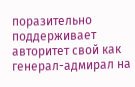поразительно поддерживает авторитет свой как генерал-адмирал на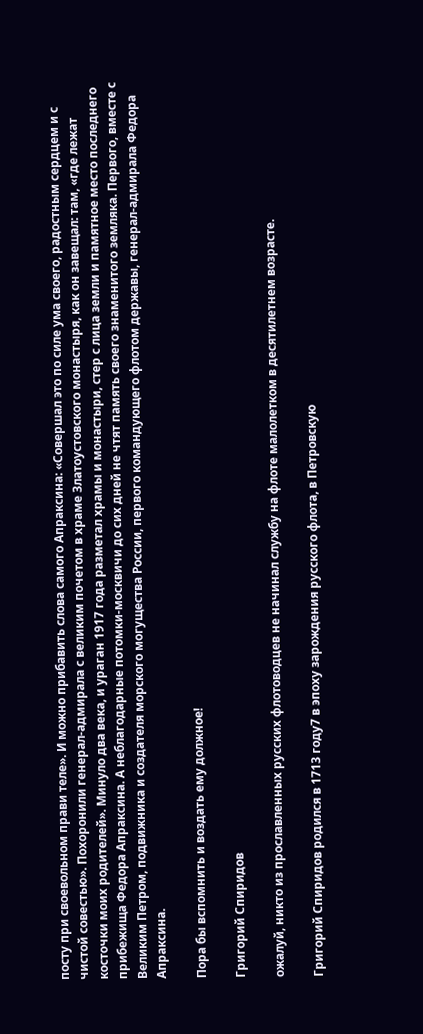посту при своевольном прави теле». И можно прибавить слова самого Апраксина: «Совершал это по силе ума своего, радостным сердцем и с чистой совестью». Похоронили генерал-адмирала с великим почетом в храме Златоустовского монастыря, как он завещал: там, «где лежат косточки моих родителей». Минуло два века, и ураган 1917 года разметал храмы и монастыри, стер с лица земли и памятное место последнего прибежища Федора Апраксина. А неблагодарные потомки-москвичи до сих дней не чтят память своего знаменитого земляка. Первого, вместе с Великим Петром, подвижника и создателя морского могущества России, первого командующего флотом державы, генерал-адмирала Федора Апраксина.

Пора бы вспомнить и воздать ему должное!

Григорий Спиридов

ожалуй, никто из прославленных русских флотоводцев не начинал службу на флоте малолетком в десятилетнем возрасте.

Григорий Спиридов родился в 1713 году7 в эпоху зарождения русского флота, в Петровскую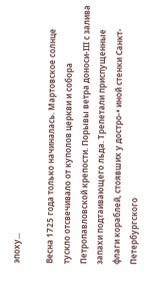эпоху...

Весна 1725 года только начиналась. Мартовское солнце тускло отсвечивало от куполов церкви и собора Петропавловской крепости. Порывы ветра доноси-III с залива запахи подтаивающего льда. Трепетали приспущенные флаги кораблей, стоявших у достро-• иной стенки Санкт-Петербургского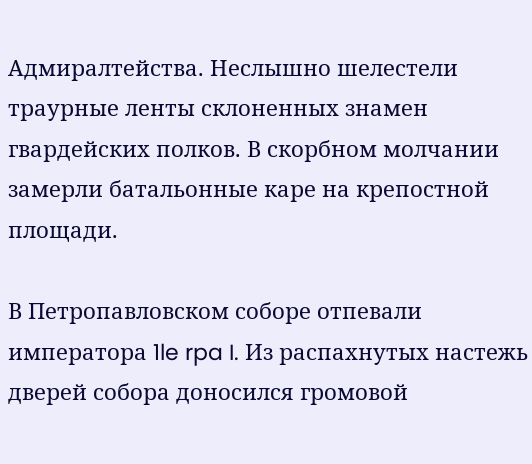Адмиралтейства. Неслышно шелестели траурные ленты склоненных знамен гвардейских полков. В скорбном молчании замерли батальонные каре на крепостной площади.

В Петропавловском соборе отпевали императора 1le rpa I. Из распахнутых настежь дверей собора доносился громовой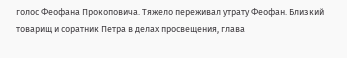голос Феофана Прокоповича. Тяжело переживал утрату Феофан. Близкий товарищ и соратник Петра в делах просвещения, глава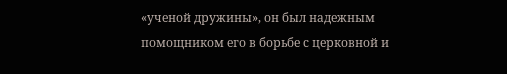«ученой дружины», он был надежным помощником его в борьбе с церковной и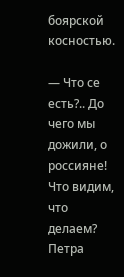боярской косностью.

— Что се есть?.. До чего мы дожили, о россияне! Что видим, что делаем? Петра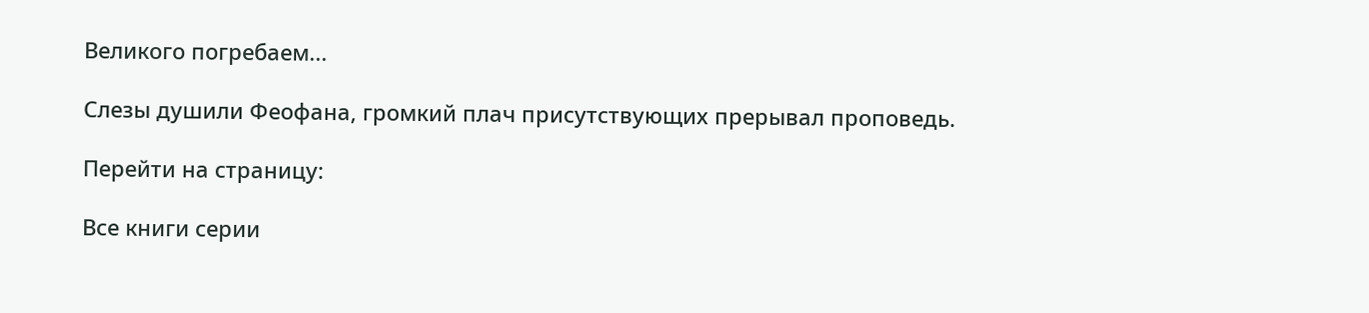Великого погребаем...

Слезы душили Феофана, громкий плач присутствующих прерывал проповедь.

Перейти на страницу:

Все книги серии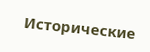Исторические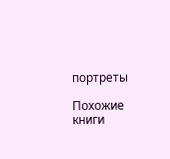портреты

Похожие книги